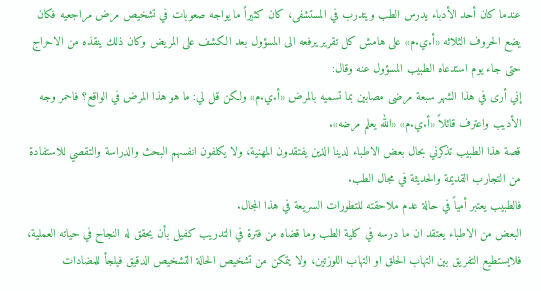عندما كان أحد الأدباء يدرس الطب ويتدرب في المستشفى، كان كثيراً ما يواجه صعوبات في تشخيص مرض مراجعيه فكان يضع الحروف الثلاثه «أ.ي.م» على هامش كل تقرير يرفعه الى المسؤول بعد الكشف على المريض وكان ذلك ينقذه من الاحراج حتى جاء يوم استدعاه الطبيب المسؤول عنه وقال:
إني أرى في هذا الشهر سبعة مرضى مصابين بما تسميه بالمرض «أ.ي.م» ولكن قل لي: ما هو هذا المرض في الواقع؟ فاحمر وجه الأديب واعترف قائلاً «أ.ي.م» «الله يعلم مرضه».
قصة هذا الطبيب تذكرني بحال بعض الاطباء لدينا الذين يفتقدون المهنية، ولا يكلفون انفسهم البحث والدراسة والتقصي للاستفادة من التجارب القديمة والحديثة في مجال الطب.
فالطبيب يعتبر أمياً في حالة عدم ملاحقته للتطورات السريعة في هذا المجال.
البعض من الاطباء يعتقد ان ما درسه في كلية الطب وما قضاه من فترة في التدريب كفيل بأن يحقق له النجاح في حياته العملية، فلايستطيع التفريق بين التهاب الحلق او التهاب اللوزتين، ولا يتمكن من تشخيص الحالة التشخيص الدقيق فيلجأ للمضادات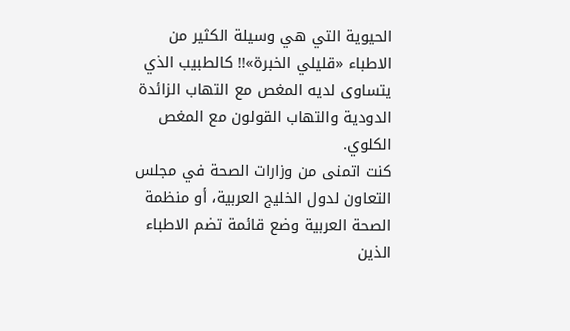الحيوية التي هي وسيلة الكثير من الاطباء «قليلي الخبرة»!! كالطبيب الذي يتساوى لديه المغص مع التهاب الزائدة الدودية والتهاب القولون مع المغص الكلوي.
كنت اتمنى من وزارات الصحة في مجلس التعاون لدول الخليج العربية، أو منظمة الصحة العربية وضع قائمة تضم الاطباء الذين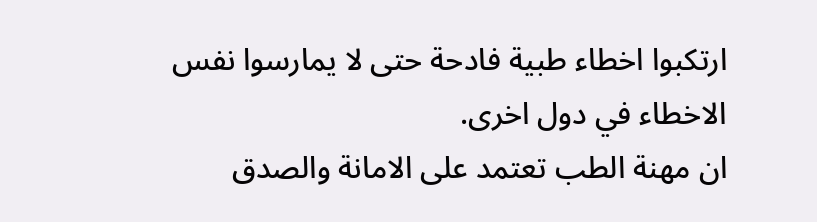ارتكبوا اخطاء طبية فادحة حتى لا يمارسوا نفس الاخطاء في دول اخرى.
ان مهنة الطب تعتمد على الامانة والصدق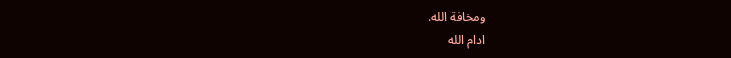ومخافة الله.
ادام الله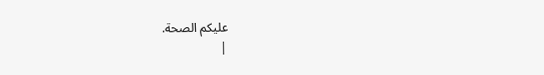عليكم الصحة.
|